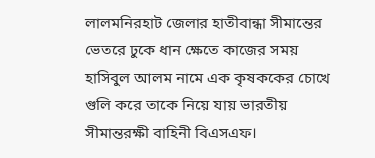লালমনিরহাট জেলার হাতীবান্ধা সীমান্তের ভেতরে ঢুকে ধান ক্ষেতে কাজের সময় হাসিবুল আলম নামে এক কৃষককের চোখে গুলি করে তাকে নিয়ে যায় ভারতীয় সীমান্তরক্ষী বাহিনী বিএসএফ।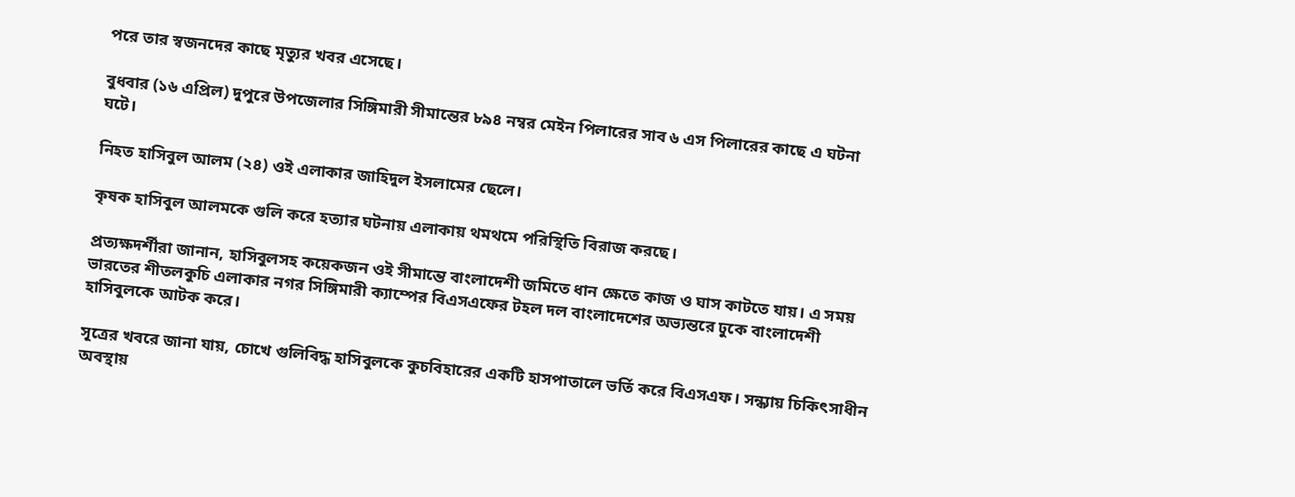পরে তার স্বজনদের কাছে মৃত্যুর খবর এসেছে।

বুধবার (১৬ এপ্রিল) দুপুরে উপজেলার সিঙ্গিমারী সীমান্তের ৮৯৪ নম্বর মেইন পিলারের সাব ৬ এস পিলারের কাছে এ ঘটনা ঘটে।

নিহত হাসিবুল আলম (২৪) ওই এলাকার জাহিদুল ইসলামের ছেলে।

কৃষক হাসিবুল আলমকে গুলি করে হত্যার ঘটনায় এলাকায় থমথমে পরিস্থিতি বিরাজ করছে।

প্রত্যক্ষদর্শীরা জানান, হাসিবুলসহ কয়েকজন ওই সীমান্তে বাংলাদেশী জমিতে ধান ক্ষেতে কাজ ও ঘাস কাটতে যায়। এ সময় ভারতের শীতলকুচি এলাকার নগর সিঙ্গিমারী ক্যাম্পের বিএসএফের টহল দল বাংলাদেশের অভ্যন্তরে ঢুকে বাংলাদেশী হাসিবুলকে আটক করে।

সূত্রের খবরে জানা যায়, চোখে গুলিবিদ্ধ হাসিবুলকে কুচবিহারের একটি হাসপাতালে ভর্তি করে বিএসএফ। সন্ধ্যায় চিকিৎসাধীন অবস্থায়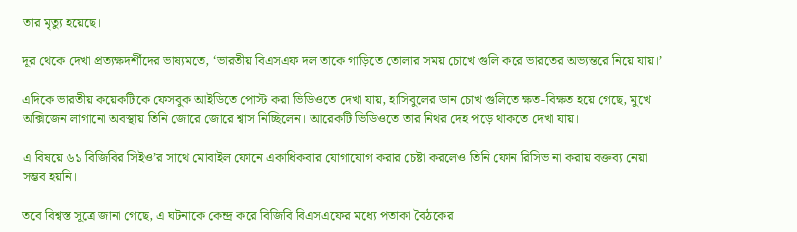তার মৃত্যু হয়েছে।

দূর থেকে দেখা প্রত্যক্ষদর্শীদের ভাষ্যমতে, ‘ভারতীয় বিএসএফ দল তাকে গাড়িতে তোলার সময় চোখে গুলি করে ভারতের অভ্যন্তরে নিয়ে যায়।’

এদিকে ভারতীয় কয়েকটিকে ফেসবুক আইডিতে পোস্ট করা ভিডিওতে দেখা যায়, হাসিবুলের ডান চোখ গুলিতে ক্ষত-বিক্ষত হয়ে গেছে, মুখে অক্সিজেন লাগানো অবস্থায় তিনি জোরে জোরে শ্বাস নিচ্ছিলেন। আরেকটি ভিডিওতে তার নিথর দেহ পড়ে থাকতে দেখা যায়।

এ বিষয়ে ৬১ বিজিবির সিইও’র সাথে মোবাইল ফোনে একাধিকবার যোগাযোগ করার চেষ্টা করলেও তিনি ফোন রিসিভ না করায় বক্তব্য নেয়া সম্ভব হয়নি।

তবে বিশ্বস্ত সূত্রে জানা গেছে, এ ঘটনাকে কেন্দ্র করে বিজিবি বিএসএফের মধ্যে পতাকা বৈঠকের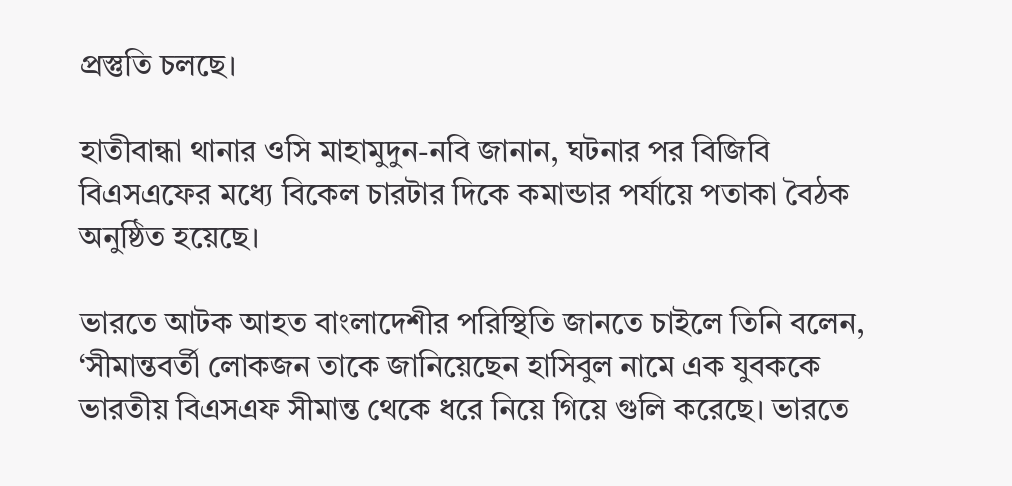প্রস্তুতি চলছে।

হাতীবান্ধা থানার ওসি মাহামুদুন-নবি জানান, ঘটনার পর বিজিবি বিএসএফের মধ্যে বিকেল চারটার দিকে কমান্ডার পর্যায়ে পতাকা বৈঠক অনুষ্ঠিত হয়েছে।

ভারতে আটক আহত বাংলাদেশীর পরিস্থিতি জানতে চাইলে তিনি বলেন, ‘সীমান্তবর্তী লোকজন তাকে জানিয়েছেন হাসিবুল নামে এক যুবককে ভারতীয় বিএসএফ সীমান্ত থেকে ধরে নিয়ে গিয়ে গুলি করেছে। ভারতে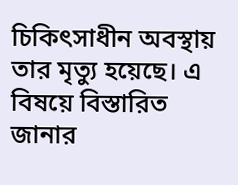চিকিৎসাধীন অবস্থায় তার মৃত্যু হয়েছে। এ বিষয়ে বিস্তারিত জানার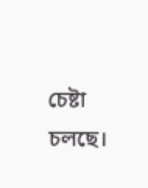চেষ্টা চলছে।